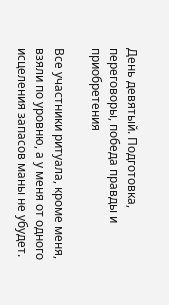День девятый. Подготовка, переговоры, победа правды и приобретения

Все участники ритуала, кроме меня, взяли по уровню, а у меня от одного исцеления запасов маны не убудет.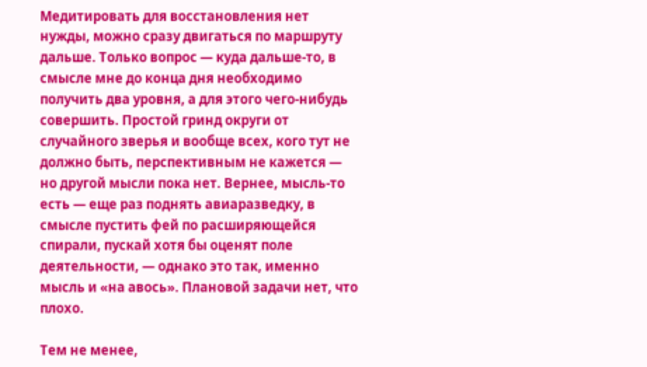Медитировать для восстановления нет нужды, можно сразу двигаться по маршруту дальше. Только вопрос — куда дальше-то, в смысле мне до конца дня необходимо получить два уровня, а для этого чего-нибудь совершить. Простой гринд округи от случайного зверья и вообще всех, кого тут не должно быть, перспективным не кажется — но другой мысли пока нет. Вернее, мысль-то есть — еще раз поднять авиаразведку, в смысле пустить фей по расширяющейся спирали, пускай хотя бы оценят поле деятельности, — однако это так, именно мысль и «на авось». Плановой задачи нет, что плохо.

Тем не менее,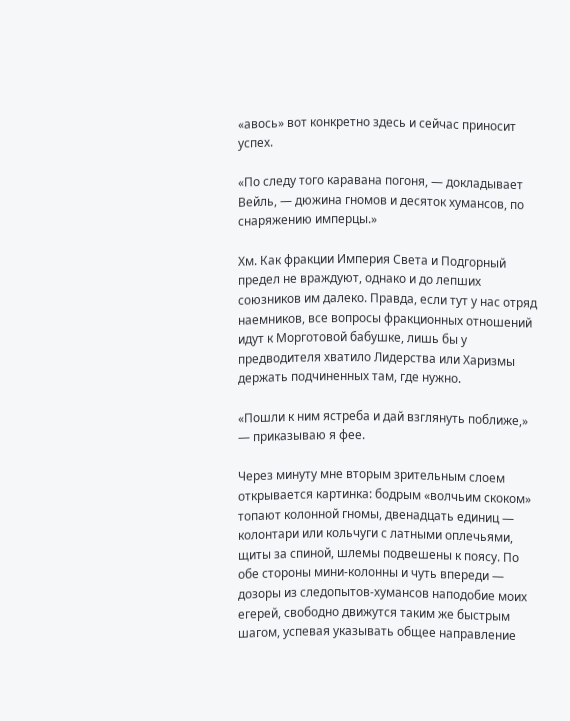«авось» вот конкретно здесь и сейчас приносит успех.

«По следу того каравана погоня, — докладывает Вейль, — дюжина гномов и десяток хумансов, по снаряжению имперцы.»

Хм. Как фракции Империя Света и Подгорный предел не враждуют, однако и до лепших союзников им далеко. Правда, если тут у нас отряд наемников, все вопросы фракционных отношений идут к Морготовой бабушке, лишь бы у предводителя хватило Лидерства или Харизмы держать подчиненных там, где нужно.

«Пошли к ним ястреба и дай взглянуть поближе,» — приказываю я фее.

Через минуту мне вторым зрительным слоем открывается картинка: бодрым «волчьим скоком» топают колонной гномы, двенадцать единиц — колонтари или кольчуги с латными оплечьями, щиты за спиной, шлемы подвешены к поясу. По обе стороны мини-колонны и чуть впереди — дозоры из следопытов-хумансов наподобие моих егерей, свободно движутся таким же быстрым шагом, успевая указывать общее направление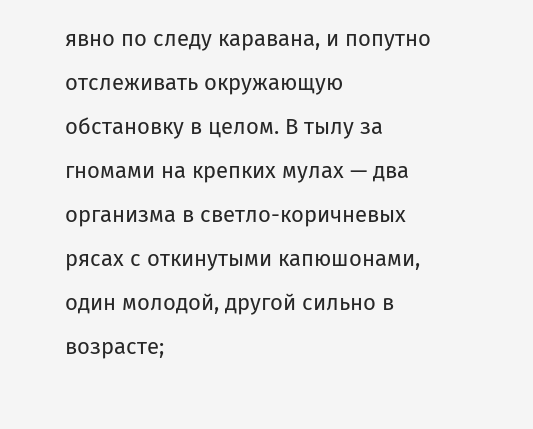явно по следу каравана, и попутно отслеживать окружающую обстановку в целом. В тылу за гномами на крепких мулах — два организма в светло-коричневых рясах с откинутыми капюшонами, один молодой, другой сильно в возрасте;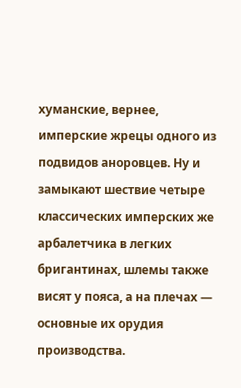хуманские, вернее, имперские жрецы одного из подвидов аноровцев. Ну и замыкают шествие четыре классических имперских же арбалетчика в легких бригантинах, шлемы также висят у пояса, а на плечах — основные их орудия производства.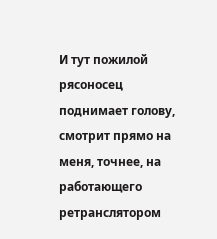И тут пожилой рясоносец поднимает голову, смотрит прямо на меня, точнее, на работающего ретранслятором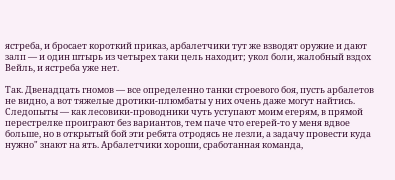ястреба, и бросает короткий приказ, арбалетчики тут же взводят оружие и дают залп — и один штырь из четырех таки цель находит; укол боли, жалобный вздох Вейль, и ястреба уже нет.

Так. Двенадцать гномов — все определенно танки строевого боя, пусть арбалетов не видно, а вот тяжелые дротики-плюмбаты у них очень даже могут найтись. Следопыты — как лесовики-проводники чуть уступают моим егерям, в прямой перестрелке проиграют без вариантов, тем паче что егерей-то у меня вдвое больше, но в открытый бой эти ребята отродясь не лезли, а задачу провести куда нужно" знают на ять. Арбалетчики хороши, сработанная команда,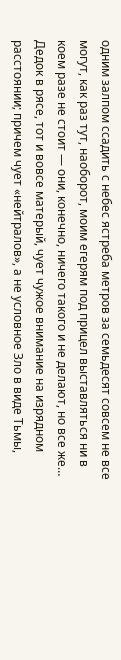одним залпом ссадить с небес ястреба метров за семьдесят совсем не все могут, как раз тут, наоборот, моим егерям под прицел выставляться ни в коем разе не стоит — они, конечно, ничего такого и не делают, но все же… Дедок в рясе, тот и вовсе матерый, чует чужое внимание на изрядном расстоянии; причем чует «нейтралов», а не условное Зло в виде Тьмы,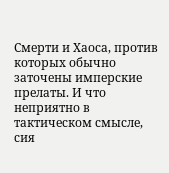Смерти и Хаоса, против которых обычно заточены имперские прелаты. И что неприятно в тактическом смысле, сия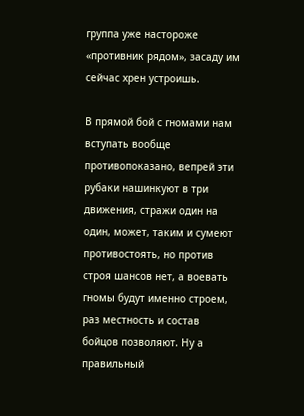группа уже настороже «противник рядом», засаду им сейчас хрен устроишь.

В прямой бой с гномами нам вступать вообще противопоказано, вепрей эти рубаки нашинкуют в три движения, стражи один на один, может, таким и сумеют противостоять, но против строя шансов нет, а воевать гномы будут именно строем, раз местность и состав бойцов позволяют. Ну а правильный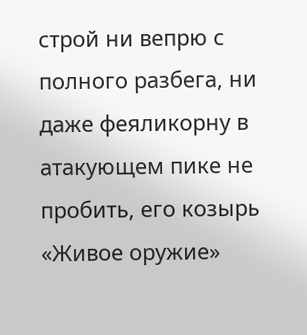строй ни вепрю с полного разбега, ни даже феяликорну в атакующем пике не пробить, его козырь «Живое оружие»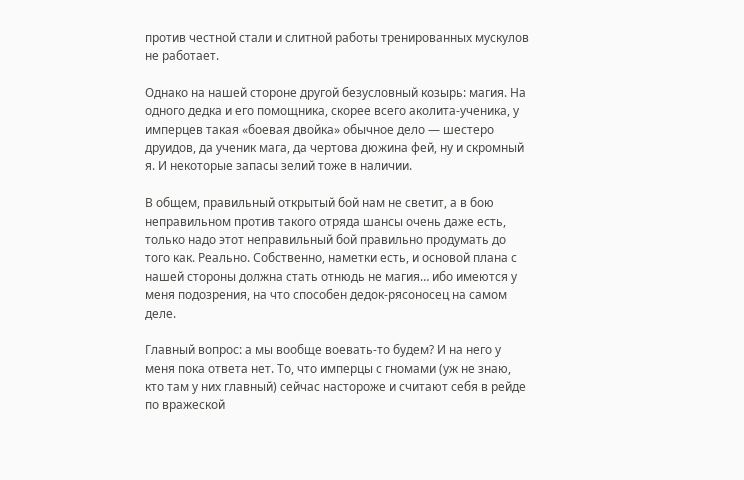против честной стали и слитной работы тренированных мускулов не работает.

Однако на нашей стороне другой безусловный козырь: магия. На одного дедка и его помощника, скорее всего аколита-ученика, у имперцев такая «боевая двойка» обычное дело — шестеро друидов, да ученик мага, да чертова дюжина фей, ну и скромный я. И некоторые запасы зелий тоже в наличии.

В общем, правильный открытый бой нам не светит, а в бою неправильном против такого отряда шансы очень даже есть, только надо этот неправильный бой правильно продумать до того как. Реально. Собственно, наметки есть, и основой плана с нашей стороны должна стать отнюдь не магия… ибо имеются у меня подозрения, на что способен дедок-рясоносец на самом деле.

Главный вопрос: а мы вообще воевать-то будем? И на него у меня пока ответа нет. То, что имперцы с гномами (уж не знаю, кто там у них главный) сейчас настороже и считают себя в рейде по вражеской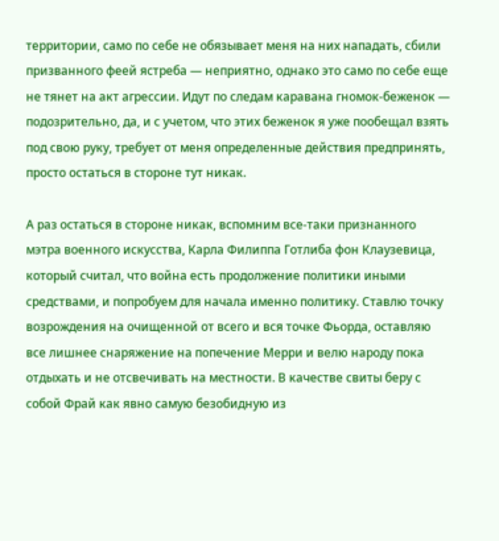территории, само по себе не обязывает меня на них нападать, сбили призванного феей ястреба — неприятно, однако это само по себе еще не тянет на акт агрессии. Идут по следам каравана гномок-беженок — подозрительно, да, и с учетом, что этих беженок я уже пообещал взять под свою руку, требует от меня определенные действия предпринять, просто остаться в стороне тут никак.

А раз остаться в стороне никак, вспомним все-таки признанного мэтра военного искусства, Карла Филиппа Готлиба фон Клаузевица, который считал, что война есть продолжение политики иными средствами, и попробуем для начала именно политику. Ставлю точку возрождения на очищенной от всего и вся точке Фьорда, оставляю все лишнее снаряжение на попечение Мерри и велю народу пока отдыхать и не отсвечивать на местности. В качестве свиты беру с собой Фрай как явно самую безобидную из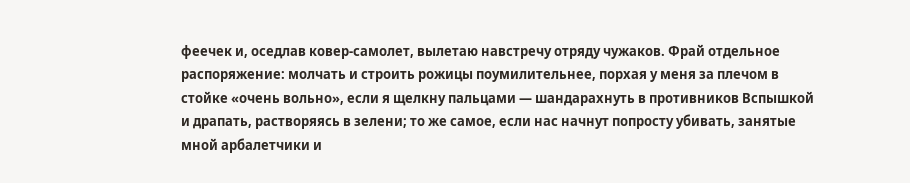феечек и, оседлав ковер-самолет, вылетаю навстречу отряду чужаков. Фрай отдельное распоряжение: молчать и строить рожицы поумилительнее, порхая у меня за плечом в стойке «очень вольно», если я щелкну пальцами — шандарахнуть в противников Вспышкой и драпать, растворяясь в зелени; то же самое, если нас начнут попросту убивать, занятые мной арбалетчики и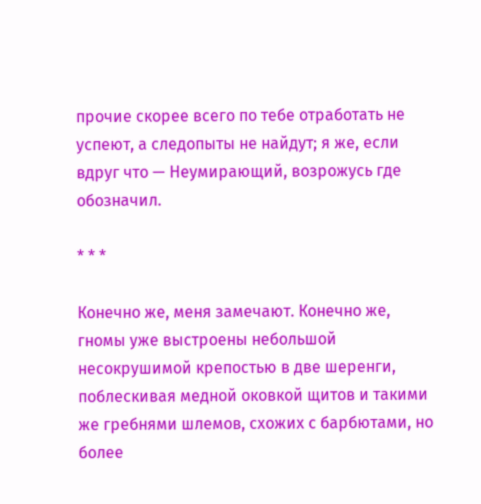прочие скорее всего по тебе отработать не успеют, а следопыты не найдут; я же, если вдруг что — Неумирающий, возрожусь где обозначил.

* * *

Конечно же, меня замечают. Конечно же, гномы уже выстроены небольшой несокрушимой крепостью в две шеренги, поблескивая медной оковкой щитов и такими же гребнями шлемов, схожих с барбютами, но более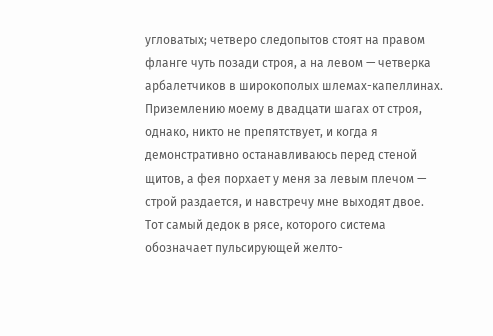угловатых; четверо следопытов стоят на правом фланге чуть позади строя, а на левом — четверка арбалетчиков в широкополых шлемах-капеллинах. Приземлению моему в двадцати шагах от строя, однако, никто не препятствует, и когда я демонстративно останавливаюсь перед стеной щитов, а фея порхает у меня за левым плечом — строй раздается, и навстречу мне выходят двое. Тот самый дедок в рясе, которого система обозначает пульсирующей желто-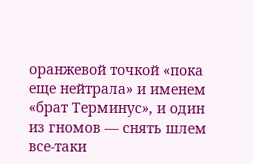оранжевой точкой «пока еще нейтрала» и именем «брат Терминус», и один из гномов — снять шлем все-таки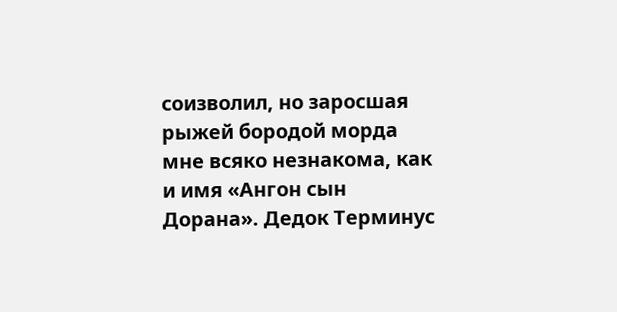соизволил, но заросшая рыжей бородой морда мне всяко незнакома, как и имя «Ангон сын Дорана». Дедок Терминус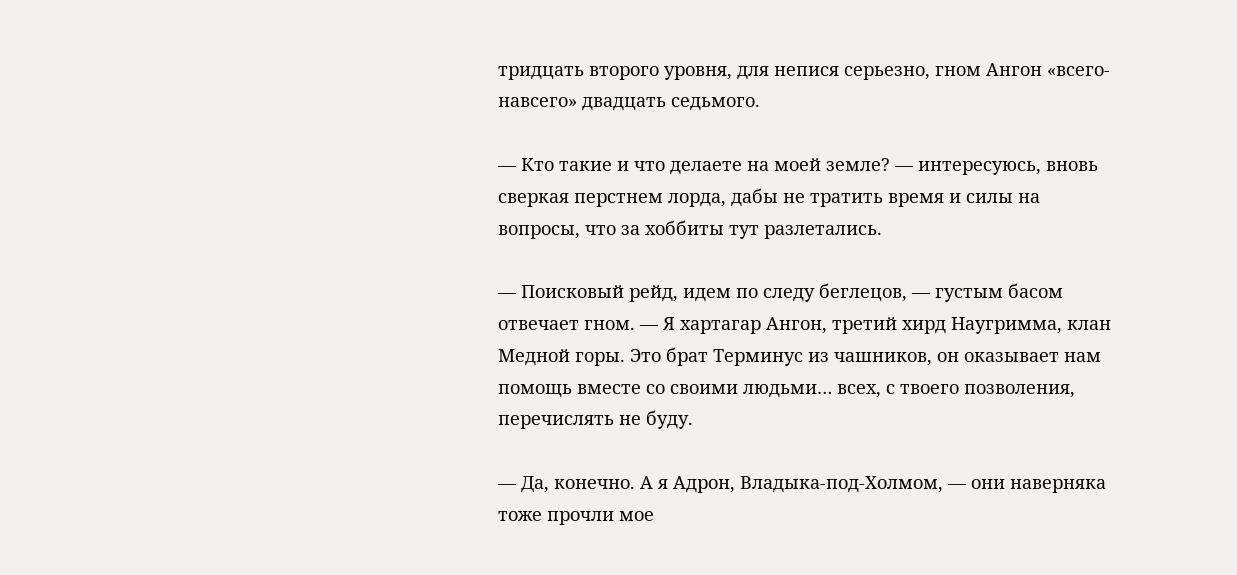тридцать второго уровня, для непися серьезно, гном Ангон «всего-навсего» двадцать седьмого.

— Кто такие и что делаете на моей земле? — интересуюсь, вновь сверкая перстнем лорда, дабы не тратить время и силы на вопросы, что за хоббиты тут разлетались.

— Поисковый рейд, идем по следу беглецов, — густым басом отвечает гном. — Я хартагар Ангон, третий хирд Наугримма, клан Медной горы. Это брат Терминус из чашников, он оказывает нам помощь вместе со своими людьми… всех, с твоего позволения, перечислять не буду.

— Да, конечно. А я Адрон, Владыка-под-Холмом, — они наверняка тоже прочли мое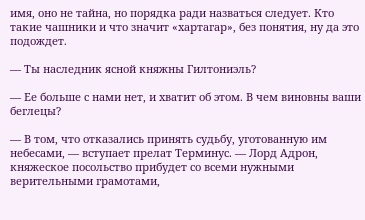имя, оно не тайна, но порядка ради назваться следует. Кто такие чашники и что значит «хартагар», без понятия, ну да это подождет.

— Ты наследник ясной княжны Гилтониэль?

— Ее больше с нами нет, и хватит об этом. В чем виновны ваши беглецы?

— В том, что отказались принять судьбу, уготованную им небесами, — вступает прелат Терминус. — Лорд Адрон, княжеское посольство прибудет со всеми нужными верительными грамотами,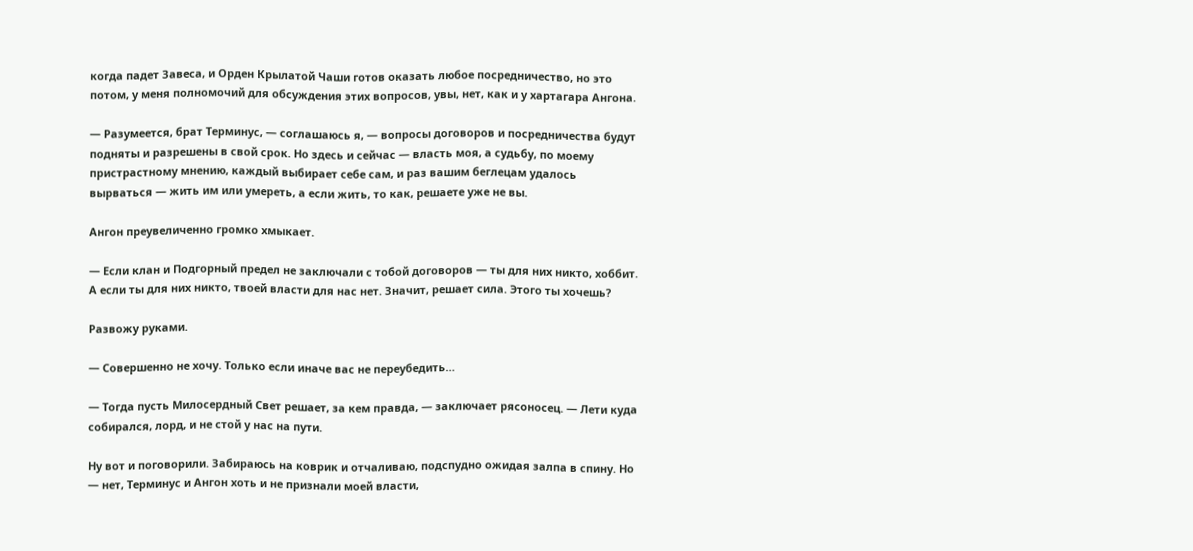когда падет Завеса, и Орден Крылатой Чаши готов оказать любое посредничество, но это потом, у меня полномочий для обсуждения этих вопросов, увы, нет, как и у хартагара Ангона.

— Разумеется, брат Терминус, — соглашаюсь я, — вопросы договоров и посредничества будут подняты и разрешены в свой срок. Но здесь и сейчас — власть моя, а судьбу, по моему пристрастному мнению, каждый выбирает себе сам, и раз вашим беглецам удалось вырваться — жить им или умереть, а если жить, то как, решаете уже не вы.

Ангон преувеличенно громко хмыкает.

— Если клан и Подгорный предел не заключали с тобой договоров — ты для них никто, хоббит. А если ты для них никто, твоей власти для нас нет. Значит, решает сила. Этого ты хочешь?

Развожу руками.

— Совершенно не хочу. Только если иначе вас не переубедить…

— Тогда пусть Милосердный Свет решает, за кем правда, — заключает рясоносец. — Лети куда собирался, лорд, и не стой у нас на пути.

Ну вот и поговорили. Забираюсь на коврик и отчаливаю, подспудно ожидая залпа в спину. Но — нет, Терминус и Ангон хоть и не признали моей власти,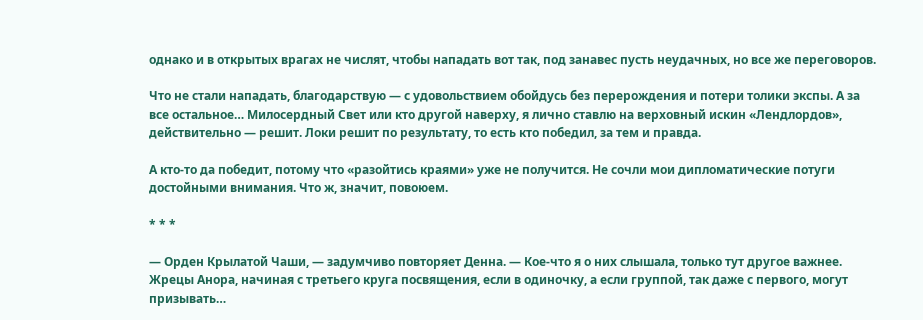однако и в открытых врагах не числят, чтобы нападать вот так, под занавес пусть неудачных, но все же переговоров.

Что не стали нападать, благодарствую — с удовольствием обойдусь без перерождения и потери толики экспы. А за все остальное… Милосердный Свет или кто другой наверху, я лично ставлю на верховный искин «Лендлордов», действительно — решит. Локи решит по результату, то есть кто победил, за тем и правда.

А кто-то да победит, потому что «разойтись краями» уже не получится. Не сочли мои дипломатические потуги достойными внимания. Что ж, значит, повоюем.

* * *

— Орден Крылатой Чаши, — задумчиво повторяет Денна. — Кое-что я о них слышала, только тут другое важнее. Жрецы Анора, начиная с третьего круга посвящения, если в одиночку, а если группой, так даже с первого, могут призывать…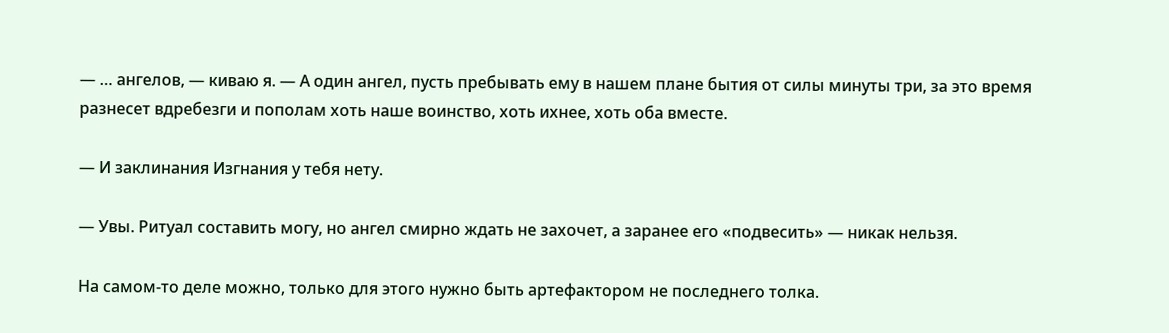— … ангелов, — киваю я. — А один ангел, пусть пребывать ему в нашем плане бытия от силы минуты три, за это время разнесет вдребезги и пополам хоть наше воинство, хоть ихнее, хоть оба вместе.

— И заклинания Изгнания у тебя нету.

— Увы. Ритуал составить могу, но ангел смирно ждать не захочет, а заранее его «подвесить» — никак нельзя.

На самом-то деле можно, только для этого нужно быть артефактором не последнего толка.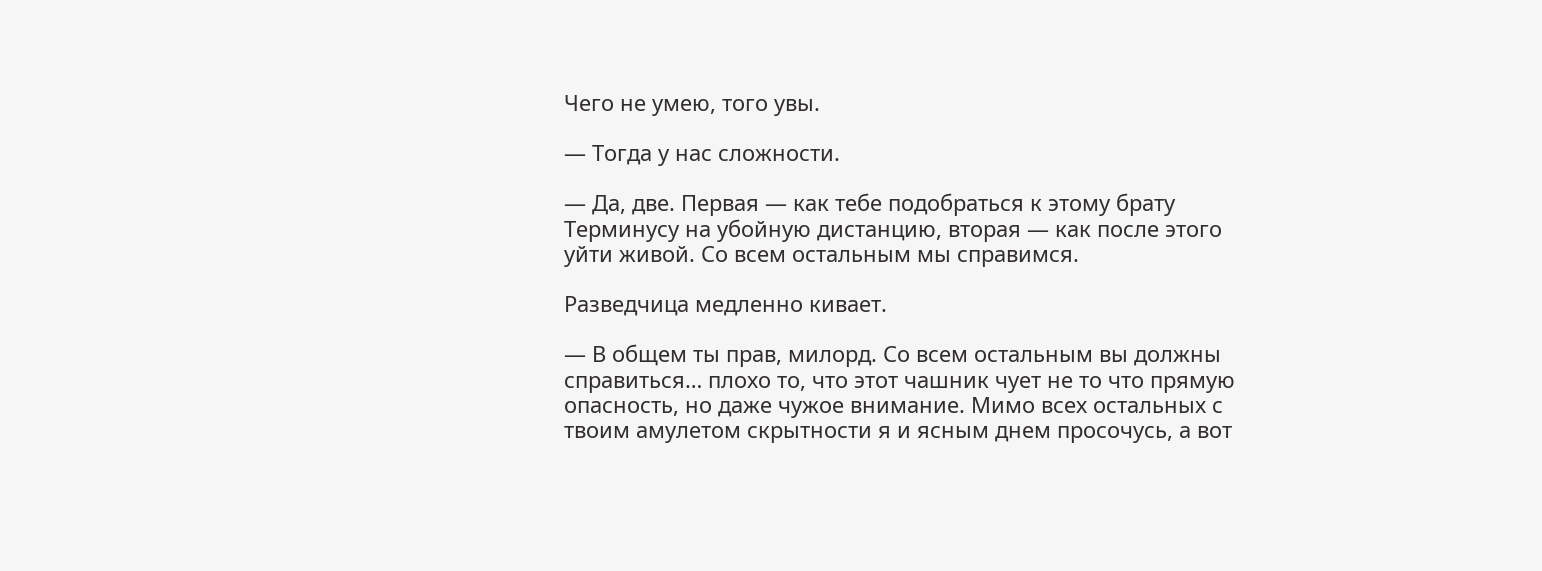Чего не умею, того увы.

— Тогда у нас сложности.

— Да, две. Первая — как тебе подобраться к этому брату Терминусу на убойную дистанцию, вторая — как после этого уйти живой. Со всем остальным мы справимся.

Разведчица медленно кивает.

— В общем ты прав, милорд. Со всем остальным вы должны справиться… плохо то, что этот чашник чует не то что прямую опасность, но даже чужое внимание. Мимо всех остальных с твоим амулетом скрытности я и ясным днем просочусь, а вот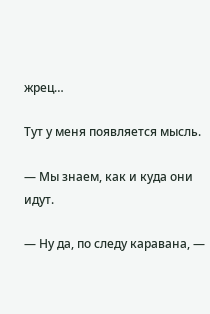жрец…

Тут у меня появляется мысль.

— Мы знаем, как и куда они идут.

— Ну да, по следу каравана, —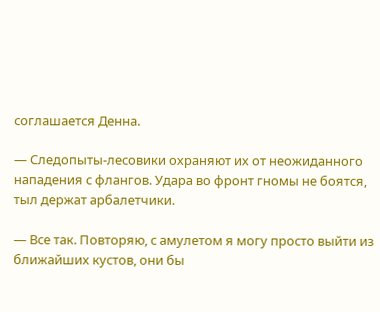соглашается Денна.

— Следопыты-лесовики охраняют их от неожиданного нападения с флангов. Удара во фронт гномы не боятся, тыл держат арбалетчики.

— Все так. Повторяю, с амулетом я могу просто выйти из ближайших кустов, они бы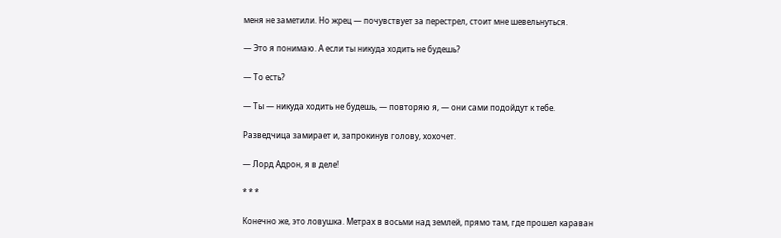меня не заметили. Но жрец — почувствует за перестрел, стоит мне шевельнуться.

— Это я понимаю. А если ты никуда ходить не будешь?

— То есть?

— Ты — никуда ходить не будешь, — повторяю я, — они сами подойдут к тебе.

Разведчица замирает и, запрокинув голову, хохочет.

— Лорд Адрон, я в деле!

* * *

Конечно же, это ловушка. Метрах в восьми над землей, прямо там, где прошел караван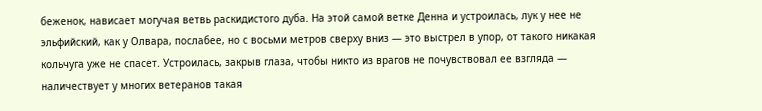беженок, нависает могучая ветвь раскидистого дуба. На этой самой ветке Денна и устроилась, лук у нее не эльфийский, как у Олвара, послабее, но с восьми метров сверху вниз — это выстрел в упор, от такого никакая кольчуга уже не спасет. Устроилась, закрыв глаза, чтобы никто из врагов не почувствовал ее взгляда — наличествует у многих ветеранов такая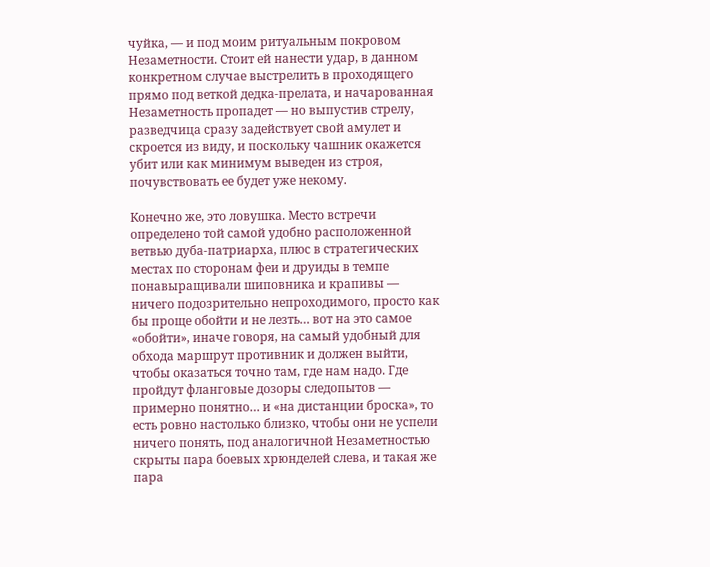чуйка, — и под моим ритуальным покровом Незаметности. Стоит ей нанести удар, в данном конкретном случае выстрелить в проходящего прямо под веткой дедка-прелата, и начарованная Незаметность пропадет — но выпустив стрелу, разведчица сразу задействует свой амулет и скроется из виду, и поскольку чашник окажется убит или как минимум выведен из строя, почувствовать ее будет уже некому.

Конечно же, это ловушка. Место встречи определено той самой удобно расположенной ветвью дуба-патриарха, плюс в стратегических местах по сторонам феи и друиды в темпе понавыращивали шиповника и крапивы — ничего подозрительно непроходимого, просто как бы проще обойти и не лезть… вот на это самое «обойти», иначе говоря, на самый удобный для обхода маршрут противник и должен выйти, чтобы оказаться точно там, где нам надо. Где пройдут фланговые дозоры следопытов — примерно понятно… и «на дистанции броска», то есть ровно настолько близко, чтобы они не успели ничего понять, под аналогичной Незаметностью скрыты пара боевых хрюнделей слева, и такая же пара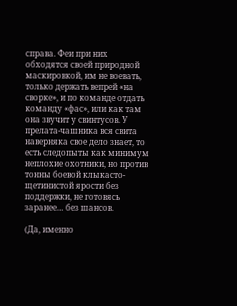справа. Феи при них обходятся своей природной маскировкой, им не воевать, только держать вепрей «на сворке», и по команде отдать команду «фас», или как там она звучит у свинтусов. У прелата-чашника вся свита наверняка свое дело знает, то есть следопыты как минимум неплохие охотники, но против тонны боевой клыкасто-щетинистой ярости без поддержки, не готовясь заранее… без шансов.

(Да, именно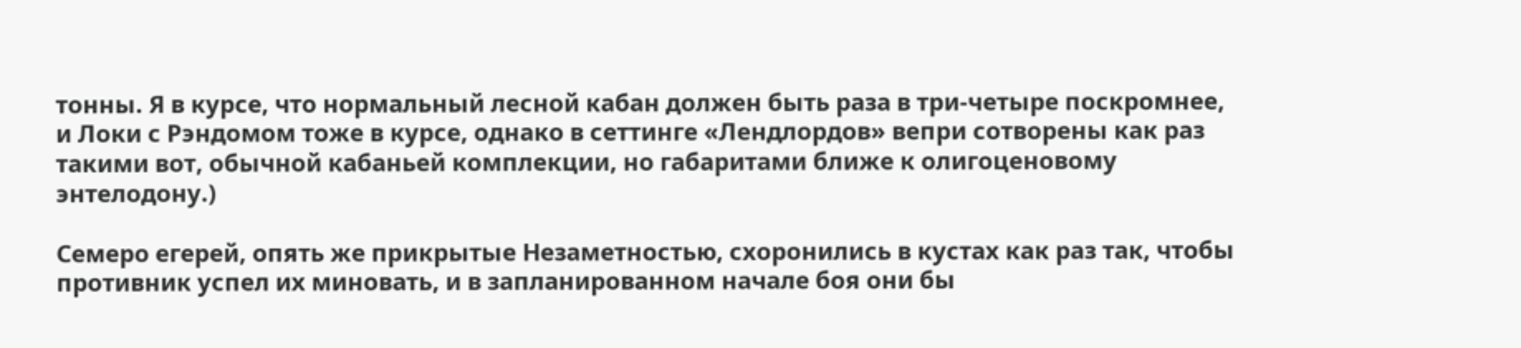тонны. Я в курсе, что нормальный лесной кабан должен быть раза в три-четыре поскромнее, и Локи с Рэндомом тоже в курсе, однако в сеттинге «Лендлордов» вепри сотворены как раз такими вот, обычной кабаньей комплекции, но габаритами ближе к олигоценовому энтелодону.)

Семеро егерей, опять же прикрытые Незаметностью, схоронились в кустах как раз так, чтобы противник успел их миновать, и в запланированном начале боя они бы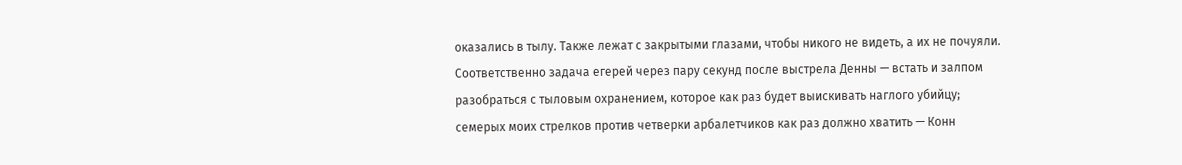оказались в тылу. Также лежат с закрытыми глазами, чтобы никого не видеть, а их не почуяли. Соответственно задача егерей через пару секунд после выстрела Денны — встать и залпом разобраться с тыловым охранением, которое как раз будет выискивать наглого убийцу; семерых моих стрелков против четверки арбалетчиков как раз должно хватить — Конн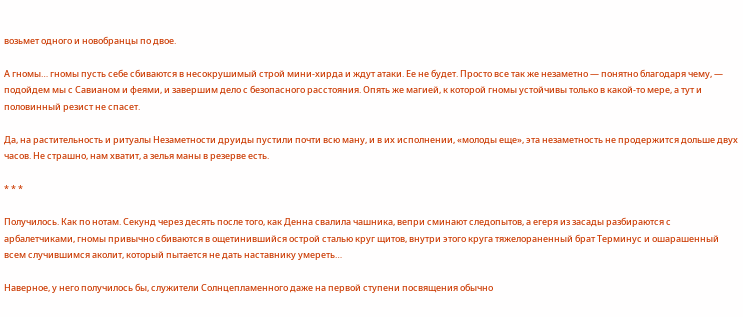возьмет одного и новобранцы по двое.

А гномы… гномы пусть себе сбиваются в несокрушимый строй мини-хирда и ждут атаки. Ее не будет. Просто все так же незаметно — понятно благодаря чему, — подойдем мы с Савианом и феями, и завершим дело с безопасного расстояния. Опять же магией, к которой гномы устойчивы только в какой-то мере, а тут и половинный резист не спасет.

Да, на растительность и ритуалы Незаметности друиды пустили почти всю ману, и в их исполнении, «молоды еще», эта незаметность не продержится дольше двух часов. Не страшно, нам хватит, а зелья маны в резерве есть.

* * *

Получилось. Как по нотам. Секунд через десять после того, как Денна свалила чашника, вепри сминают следопытов, а егеря из засады разбираются с арбалетчиками, гномы привычно сбиваются в ощетинившийся острой сталью круг щитов, внутри этого круга тяжелораненный брат Терминус и ошарашенный всем случившимся аколит, который пытается не дать наставнику умереть…

Наверное, у него получилось бы, служители Солнцепламенного даже на первой ступени посвящения обычно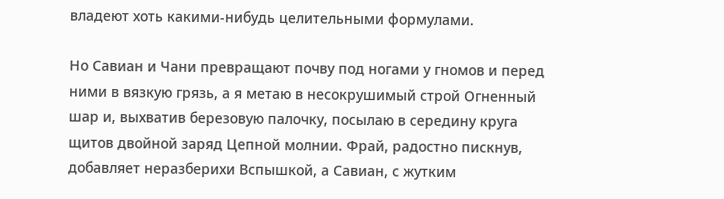владеют хоть какими-нибудь целительными формулами.

Но Савиан и Чани превращают почву под ногами у гномов и перед ними в вязкую грязь, а я метаю в несокрушимый строй Огненный шар и, выхватив березовую палочку, посылаю в середину круга щитов двойной заряд Цепной молнии. Фрай, радостно пискнув, добавляет неразберихи Вспышкой, а Савиан, с жутким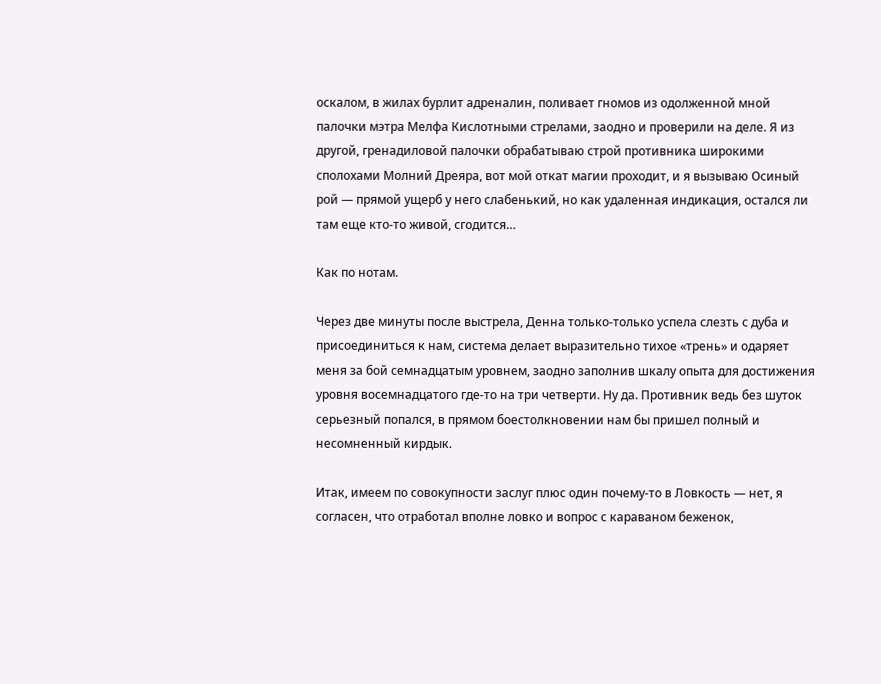оскалом, в жилах бурлит адреналин, поливает гномов из одолженной мной палочки мэтра Мелфа Кислотными стрелами, заодно и проверили на деле. Я из другой, гренадиловой палочки обрабатываю строй противника широкими сполохами Молний Дреяра, вот мой откат магии проходит, и я вызываю Осиный рой — прямой ущерб у него слабенький, но как удаленная индикация, остался ли там еще кто-то живой, сгодится…

Как по нотам.

Через две минуты после выстрела, Денна только-только успела слезть с дуба и присоединиться к нам, система делает выразительно тихое «трень» и одаряет меня за бой семнадцатым уровнем, заодно заполнив шкалу опыта для достижения уровня восемнадцатого где-то на три четверти. Ну да. Противник ведь без шуток серьезный попался, в прямом боестолкновении нам бы пришел полный и несомненный кирдык.

Итак, имеем по совокупности заслуг плюс один почему-то в Ловкость — нет, я согласен, что отработал вполне ловко и вопрос с караваном беженок,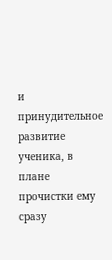и принудительное развитие ученика, в плане прочистки ему сразу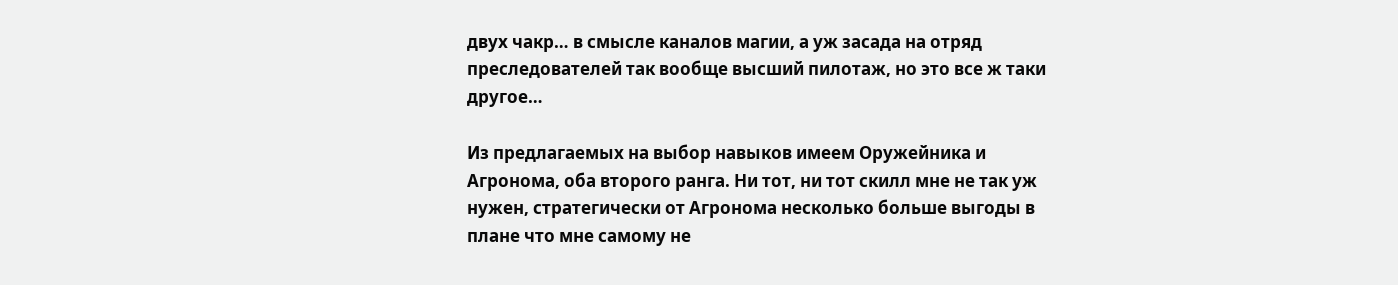двух чакр… в смысле каналов магии, а уж засада на отряд преследователей так вообще высший пилотаж, но это все ж таки другое…

Из предлагаемых на выбор навыков имеем Оружейника и Агронома, оба второго ранга. Ни тот, ни тот скилл мне не так уж нужен, стратегически от Агронома несколько больше выгоды в плане что мне самому не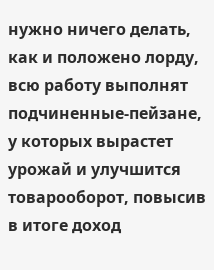нужно ничего делать, как и положено лорду, всю работу выполнят подчиненные-пейзане, у которых вырастет урожай и улучшится товарооборот, повысив в итоге доход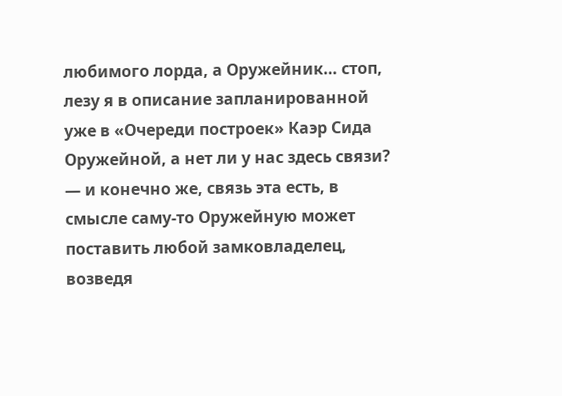любимого лорда, а Оружейник… стоп, лезу я в описание запланированной уже в «Очереди построек» Каэр Сида Оружейной, а нет ли у нас здесь связи? — и конечно же, связь эта есть, в смысле саму-то Оружейную может поставить любой замковладелец, возведя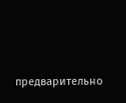предварительно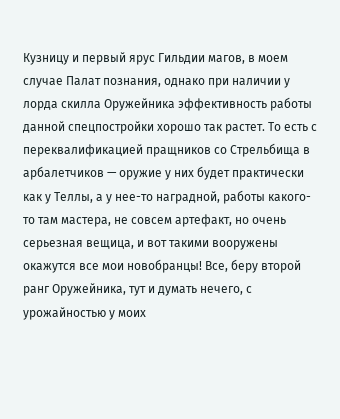Кузницу и первый ярус Гильдии магов, в моем случае Палат познания, однако при наличии у лорда скилла Оружейника эффективность работы данной спецпостройки хорошо так растет. То есть с переквалификацией пращников со Стрельбища в арбалетчиков — оружие у них будет практически как у Теллы, а у нее-то наградной, работы какого-то там мастера, не совсем артефакт, но очень серьезная вещица, и вот такими вооружены окажутся все мои новобранцы! Все, беру второй ранг Оружейника, тут и думать нечего, с урожайностью у моих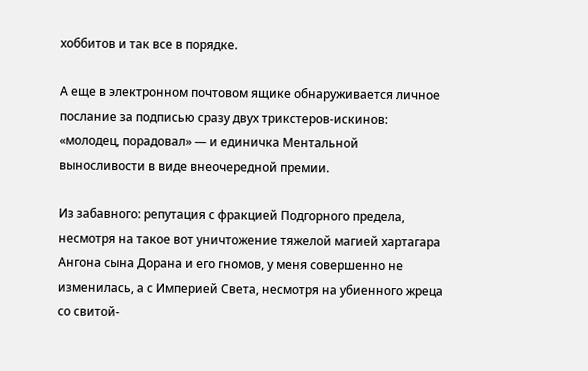хоббитов и так все в порядке.

А еще в электронном почтовом ящике обнаруживается личное послание за подписью сразу двух трикстеров-искинов: «молодец, порадовал» — и единичка Ментальной выносливости в виде внеочередной премии.

Из забавного: репутация с фракцией Подгорного предела, несмотря на такое вот уничтожение тяжелой магией хартагара Ангона сына Дорана и его гномов, у меня совершенно не изменилась, а с Империей Света, несмотря на убиенного жреца со свитой-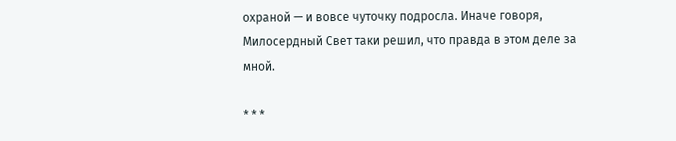охраной — и вовсе чуточку подросла. Иначе говоря, Милосердный Свет таки решил, что правда в этом деле за мной.

* * *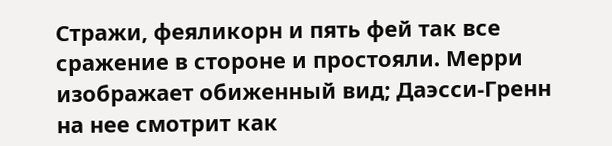Стражи, феяликорн и пять фей так все сражение в стороне и простояли. Мерри изображает обиженный вид; Даэсси-Гренн на нее смотрит как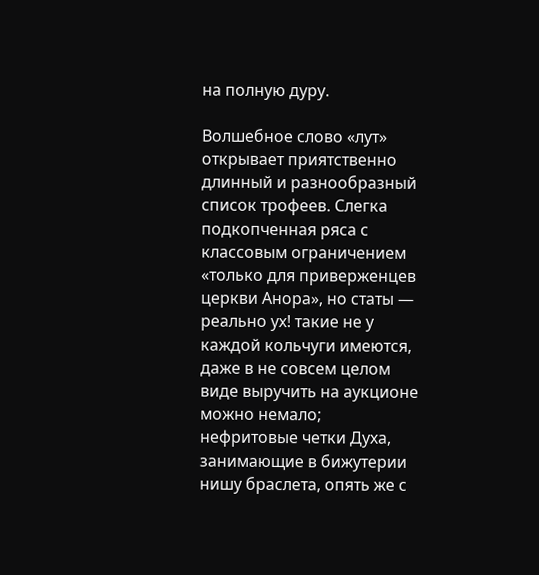на полную дуру.

Волшебное слово «лут» открывает приятственно длинный и разнообразный список трофеев. Слегка подкопченная ряса с классовым ограничением «только для приверженцев церкви Анора», но статы — реально ух! такие не у каждой кольчуги имеются, даже в не совсем целом виде выручить на аукционе можно немало; нефритовые четки Духа, занимающие в бижутерии нишу браслета, опять же с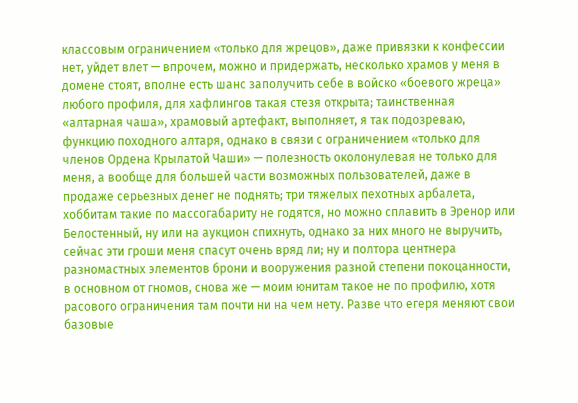классовым ограничением «только для жрецов», даже привязки к конфессии нет, уйдет влет — впрочем, можно и придержать, несколько храмов у меня в домене стоят, вполне есть шанс заполучить себе в войско «боевого жреца» любого профиля, для хафлингов такая стезя открыта; таинственная «алтарная чаша», храмовый артефакт, выполняет, я так подозреваю, функцию походного алтаря, однако в связи с ограничением «только для членов Ордена Крылатой Чаши» — полезность околонулевая не только для меня, а вообще для большей части возможных пользователей, даже в продаже серьезных денег не поднять; три тяжелых пехотных арбалета, хоббитам такие по массогабариту не годятся, но можно сплавить в Эренор или Белостенный, ну или на аукцион спихнуть, однако за них много не выручить, сейчас эти гроши меня спасут очень вряд ли; ну и полтора центнера разномастных элементов брони и вооружения разной степени покоцанности, в основном от гномов, снова же — моим юнитам такое не по профилю, хотя расового ограничения там почти ни на чем нету. Разве что егеря меняют свои базовые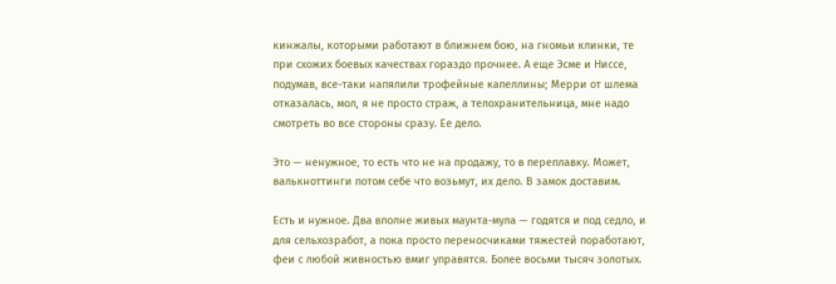кинжалы, которыми работают в ближнем бою, на гномьи клинки, те при схожих боевых качествах гораздо прочнее. А еще Эсме и Ниссе, подумав, все-таки напялили трофейные капеллины; Мерри от шлема отказалась, мол, я не просто страж, а телохранительница, мне надо смотреть во все стороны сразу. Ее дело.

Это — ненужное, то есть что не на продажу, то в переплавку. Может, валькноттинги потом себе что возьмут, их дело. В замок доставим.

Есть и нужное. Два вполне живых маунта-мула — годятся и под седло, и для сельхозработ, а пока просто переносчиками тяжестей поработают, феи с любой живностью вмиг управятся. Более восьми тысяч золотых.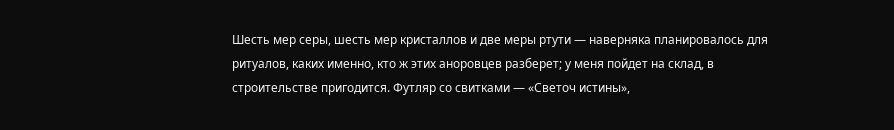Шесть мер серы, шесть мер кристаллов и две меры ртути — наверняка планировалось для ритуалов, каких именно, кто ж этих аноровцев разберет; у меня пойдет на склад, в строительстве пригодится. Футляр со свитками — «Светоч истины»,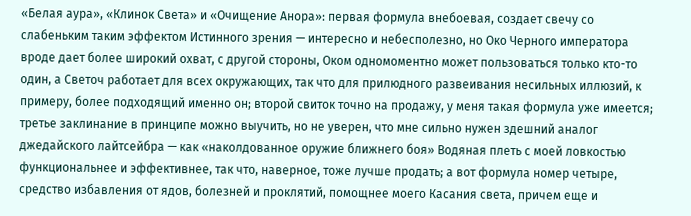«Белая аура», «Клинок Света» и «Очищение Анора»: первая формула внебоевая, создает свечу со слабеньким таким эффектом Истинного зрения — интересно и небесполезно, но Око Черного императора вроде дает более широкий охват, с другой стороны, Оком одномоментно может пользоваться только кто-то один, а Светоч работает для всех окружающих, так что для прилюдного развеивания несильных иллюзий, к примеру, более подходящий именно он; второй свиток точно на продажу, у меня такая формула уже имеется; третье заклинание в принципе можно выучить, но не уверен, что мне сильно нужен здешний аналог джедайского лайтсейбра — как «наколдованное оружие ближнего боя» Водяная плеть с моей ловкостью функциональнее и эффективнее, так что, наверное, тоже лучше продать; а вот формула номер четыре, средство избавления от ядов, болезней и проклятий, помощнее моего Касания света, причем еще и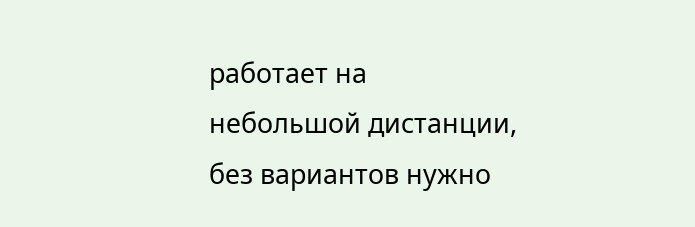работает на небольшой дистанции, без вариантов нужно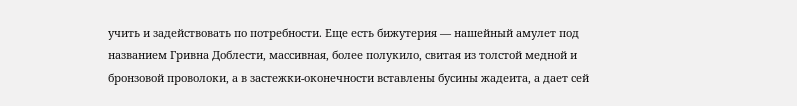учить и задействовать по потребности. Еще есть бижутерия — нашейный амулет под названием Гривна Доблести, массивная, более полукило, свитая из толстой медной и бронзовой проволоки, а в застежки-оконечности вставлены бусины жадеита, а дает сей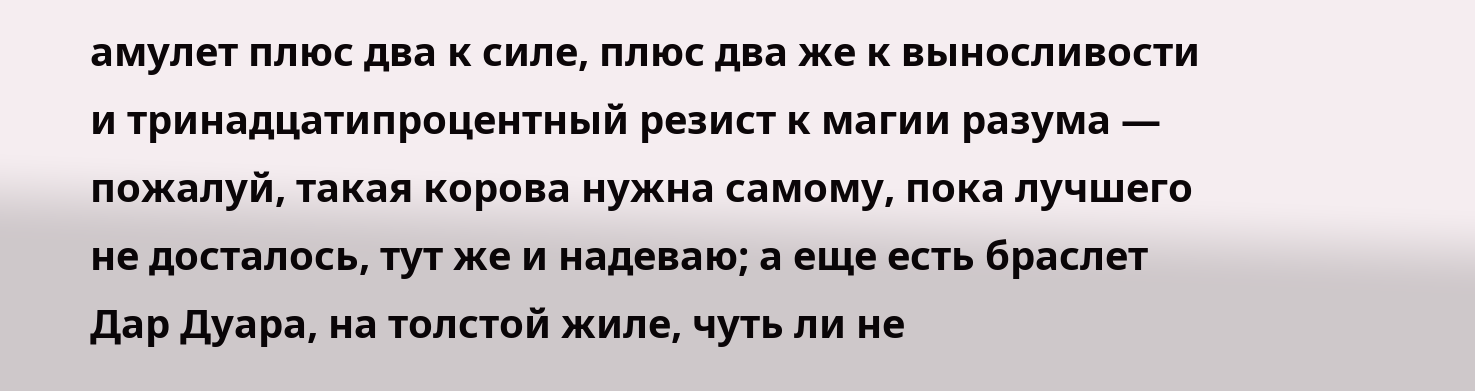амулет плюс два к силе, плюс два же к выносливости и тринадцатипроцентный резист к магии разума — пожалуй, такая корова нужна самому, пока лучшего не досталось, тут же и надеваю; а еще есть браслет Дар Дуара, на толстой жиле, чуть ли не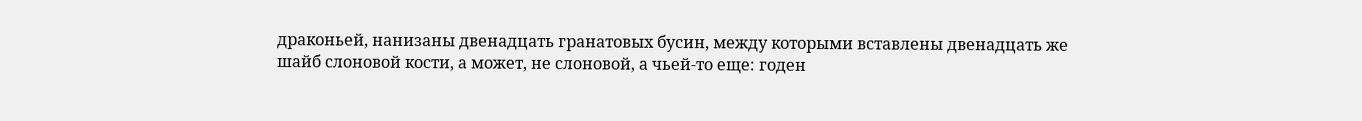драконьей, нанизаны двенадцать гранатовых бусин, между которыми вставлены двенадцать же шайб слоновой кости, а может, не слоновой, а чьей-то еще: годен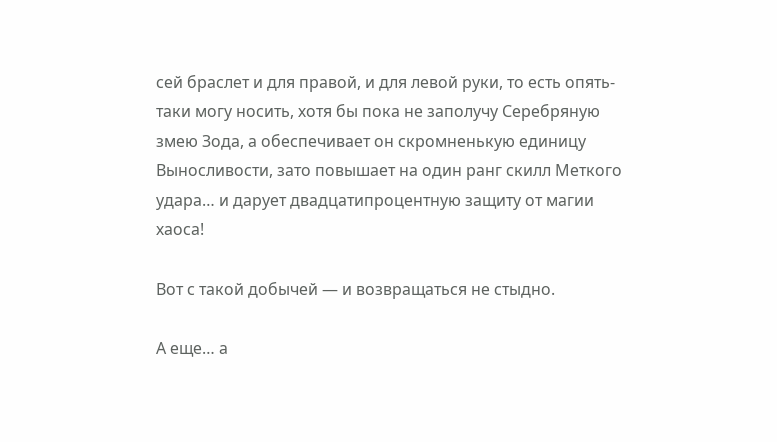сей браслет и для правой, и для левой руки, то есть опять-таки могу носить, хотя бы пока не заполучу Серебряную змею Зода, а обеспечивает он скромненькую единицу Выносливости, зато повышает на один ранг скилл Меткого удара… и дарует двадцатипроцентную защиту от магии хаоса!

Вот с такой добычей — и возвращаться не стыдно.

А еще… а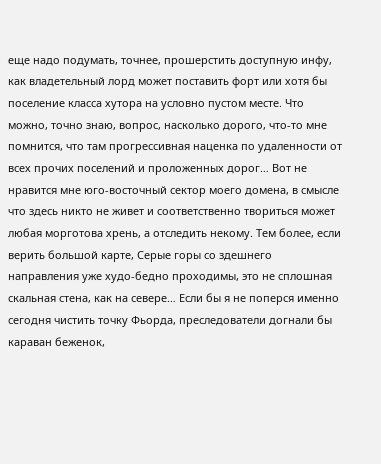еще надо подумать, точнее, прошерстить доступную инфу, как владетельный лорд может поставить форт или хотя бы поселение класса хутора на условно пустом месте. Что можно, точно знаю, вопрос, насколько дорого, что-то мне помнится, что там прогрессивная наценка по удаленности от всех прочих поселений и проложенных дорог… Вот не нравится мне юго-восточный сектор моего домена, в смысле что здесь никто не живет и соответственно твориться может любая морготова хрень, а отследить некому. Тем более, если верить большой карте, Серые горы со здешнего направления уже худо-бедно проходимы, это не сплошная скальная стена, как на севере… Если бы я не поперся именно сегодня чистить точку Фьорда, преследователи догнали бы караван беженок,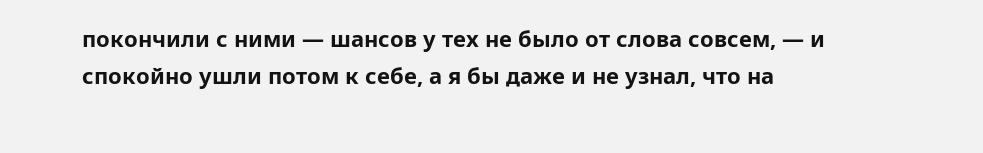покончили с ними — шансов у тех не было от слова совсем, — и спокойно ушли потом к себе, а я бы даже и не узнал, что на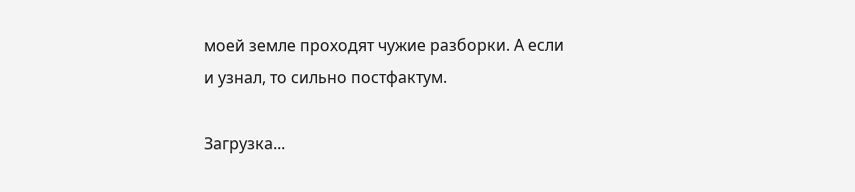моей земле проходят чужие разборки. А если и узнал, то сильно постфактум.

Загрузка...